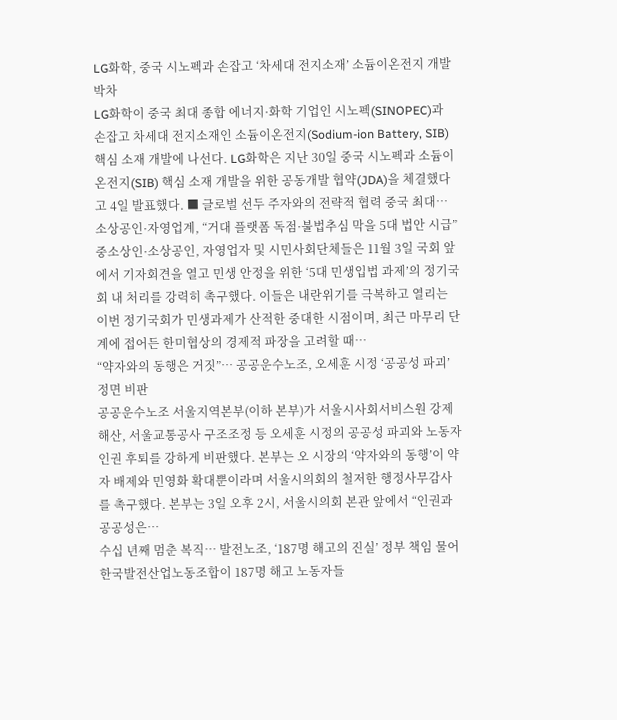LG화학, 중국 시노펙과 손잡고 ‘차세대 전지소재’ 소듐이온전지 개발 박차
LG화학이 중국 최대 종합 에너지·화학 기업인 시노펙(SINOPEC)과 손잡고 차세대 전지소재인 소듐이온전지(Sodium-ion Battery, SIB) 핵심 소재 개발에 나선다. LG화학은 지난 30일 중국 시노펙과 소듐이온전지(SIB) 핵심 소재 개발을 위한 공동개발 협약(JDA)을 체결했다고 4일 발표했다. ■ 글로벌 선두 주자와의 전략적 협력 중국 최대…
소상공인·자영업계, “거대 플랫폼 독점·불법추심 막을 5대 법안 시급”
중소상인·소상공인, 자영업자 및 시민사회단체들은 11월 3일 국회 앞에서 기자회견을 열고 민생 안정을 위한 ‘5대 민생입법 과제’의 정기국회 내 처리를 강력히 촉구했다. 이들은 내란위기를 극복하고 열리는 이번 정기국회가 민생과제가 산적한 중대한 시점이며, 최근 마무리 단계에 접어든 한미협상의 경제적 파장을 고려할 때…
“약자와의 동행은 거짓”… 공공운수노조, 오세훈 시정 ‘공공성 파괴’ 정면 비판
공공운수노조 서울지역본부(이하 본부)가 서울시사회서비스원 강제 해산, 서울교통공사 구조조정 등 오세훈 시정의 공공성 파괴와 노동자 인권 후퇴를 강하게 비판했다. 본부는 오 시장의 ‘약자와의 동행’이 약자 배제와 민영화 확대뿐이라며 서울시의회의 철저한 행정사무감사를 촉구했다. 본부는 3일 오후 2시, 서울시의회 본관 앞에서 “인권과 공공성은…
수십 년째 멈춘 복직… 발전노조, ‘187명 해고의 진실’ 정부 책임 물어
한국발전산업노동조합이 187명 해고 노동자들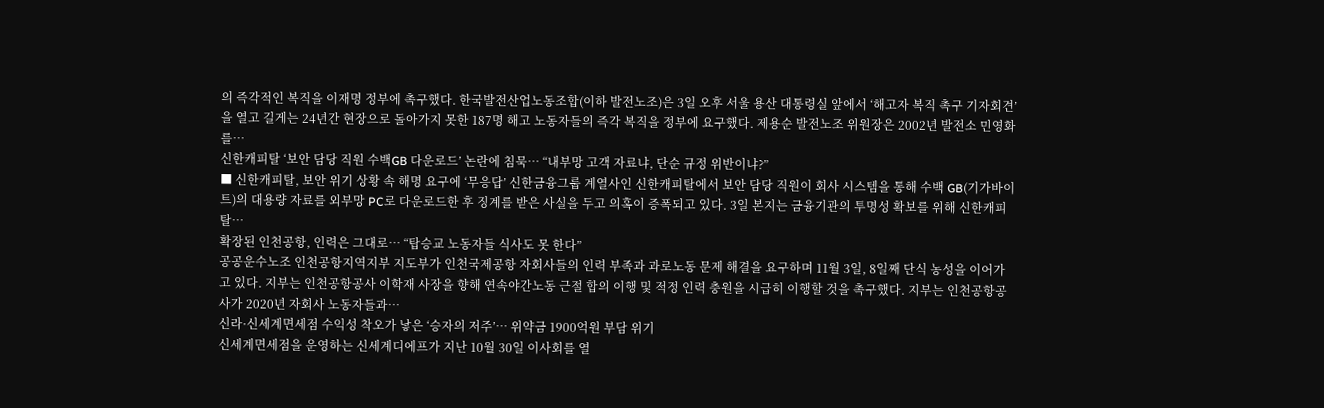의 즉각적인 복직을 이재명 정부에 촉구했다. 한국발전산업노동조합(이하 발전노조)은 3일 오후 서울 용산 대통령실 앞에서 ‘해고자 복직 촉구 기자회견’을 열고 길게는 24년간 현장으로 돌아가지 못한 187명 해고 노동자들의 즉각 복직을 정부에 요구했다. 제용순 발전노조 위원장은 2002년 발전소 민영화를…
신한캐피탈 ‘보안 담당 직원 수백GB 다운로드’ 논란에 침묵… “내부망 고객 자료냐, 단순 규정 위반이냐?”
■ 신한캐피탈, 보안 위기 상황 속 해명 요구에 ‘무응답’ 신한금융그룹 계열사인 신한캐피탈에서 보안 담당 직원이 회사 시스템을 통해 수백 GB(기가바이트)의 대용량 자료를 외부망 PC로 다운로드한 후 징계를 받은 사실을 두고 의혹이 증폭되고 있다. 3일 본지는 금융기관의 투명성 확보를 위해 신한캐피탈…
확장된 인천공항, 인력은 그대로… “탑승교 노동자들 식사도 못 한다”
공공운수노조 인천공항지역지부 지도부가 인천국제공항 자회사들의 인력 부족과 과로노동 문제 해결을 요구하며 11월 3일, 8일째 단식 농성을 이어가고 있다. 지부는 인천공항공사 이학재 사장을 향해 연속야간노동 근절 합의 이행 및 적정 인력 충원을 시급히 이행할 것을 촉구했다. 지부는 인천공항공사가 2020년 자회사 노동자들과…
신라·신세계면세점 수익성 착오가 낳은 ‘승자의 저주’… 위약금 1900억원 부담 위기
신세계면세점을 운영하는 신세계디에프가 지난 10월 30일 이사회를 열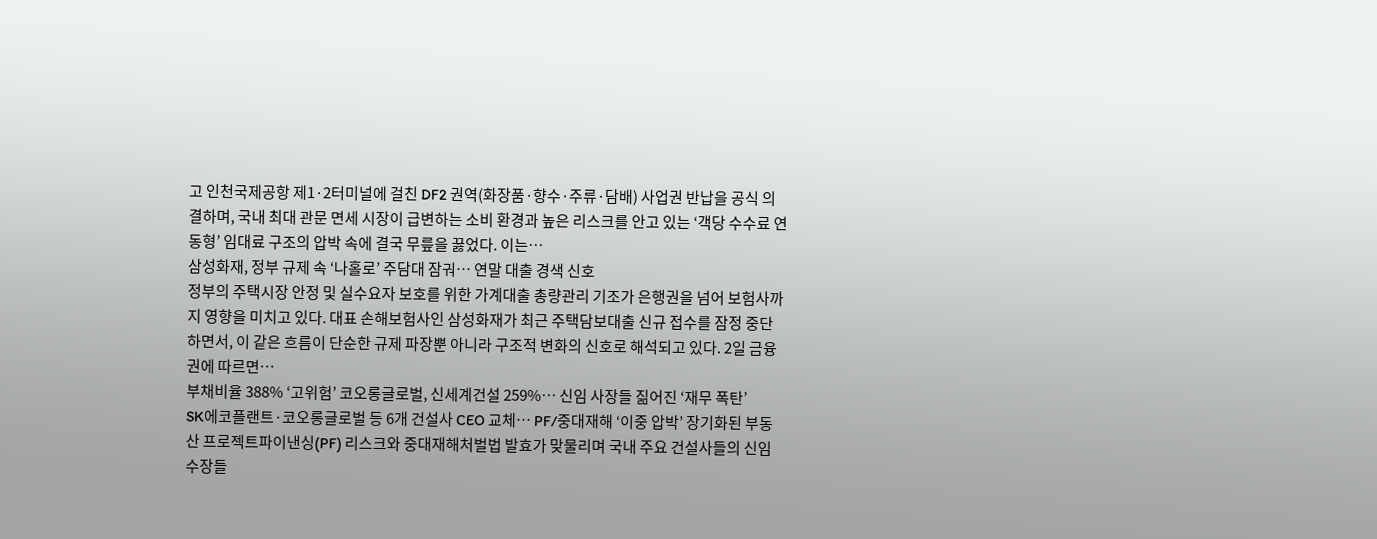고 인천국제공항 제1·2터미널에 걸친 DF2 권역(화장품·향수·주류·담배) 사업권 반납을 공식 의결하며, 국내 최대 관문 면세 시장이 급변하는 소비 환경과 높은 리스크를 안고 있는 ‘객당 수수료 연동형’ 임대료 구조의 압박 속에 결국 무릎을 꿇었다. 이는…
삼성화재, 정부 규제 속 ‘나홀로’ 주담대 잠궈… 연말 대출 경색 신호
정부의 주택시장 안정 및 실수요자 보호를 위한 가계대출 총량관리 기조가 은행권을 넘어 보험사까지 영향을 미치고 있다. 대표 손해보험사인 삼성화재가 최근 주택담보대출 신규 접수를 잠정 중단하면서, 이 같은 흐름이 단순한 규제 파장뿐 아니라 구조적 변화의 신호로 해석되고 있다. 2일 금융권에 따르면…
부채비율 388% ‘고위험’ 코오롱글로벌, 신세계건설 259%… 신임 사장들 짊어진 ‘재무 폭탄’
SK에코플랜트·코오롱글로벌 등 6개 건설사 CEO 교체… PF/중대재해 ‘이중 압박’ 장기화된 부동산 프로젝트파이낸싱(PF) 리스크와 중대재해처벌법 발효가 맞물리며 국내 주요 건설사들의 신임 수장들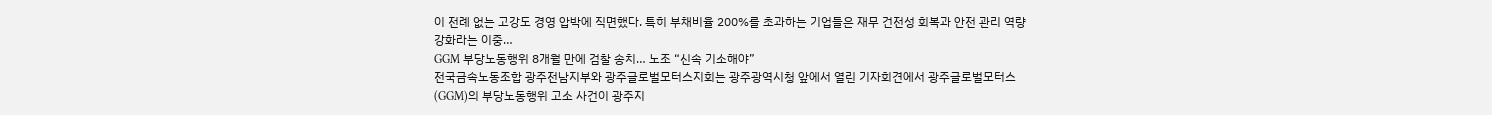이 전례 없는 고강도 경영 압박에 직면했다. 특히 부채비율 200%를 초과하는 기업들은 재무 건전성 회복과 안전 관리 역량 강화라는 이중…
GGM 부당노동행위 8개월 만에 검찰 송치… 노조 “신속 기소해야”
전국금속노동조합 광주전남지부와 광주글로벌모터스지회는 광주광역시청 앞에서 열린 기자회견에서 광주글로벌모터스(GGM)의 부당노동행위 고소 사건이 광주지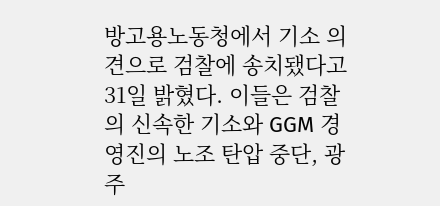방고용노동청에서 기소 의견으로 검찰에 송치됐다고 31일 밝혔다. 이들은 검찰의 신속한 기소와 GGM 경영진의 노조 탄압 중단, 광주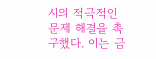시의 적극적인 문제 해결을 촉구했다. 이는 금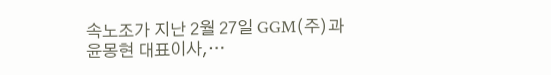속노조가 지난 2월 27일 GGM(주)과 윤몽현 대표이사,…